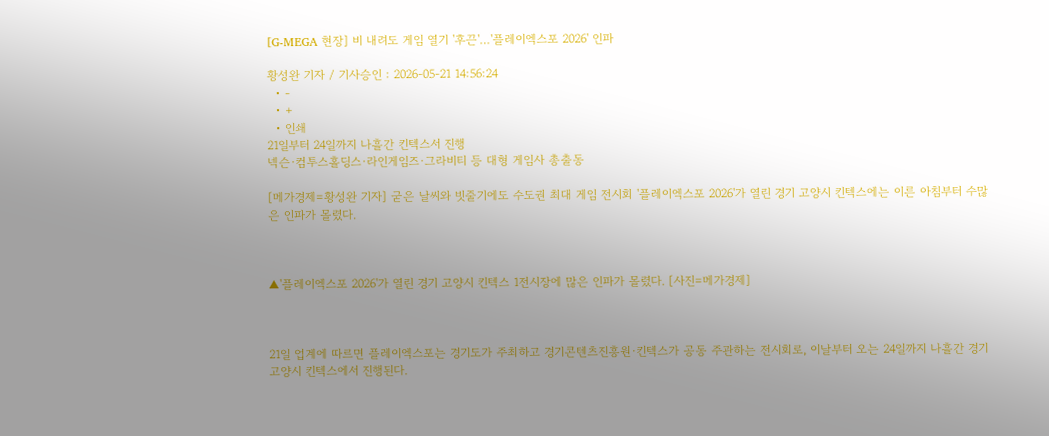[G-MEGA 현장] 비 내려도 게임 열기 '후끈'…'플레이엑스포 2026' 인파

황성완 기자 / 기사승인 : 2026-05-21 14:56:24
  • -
  • +
  • 인쇄
21일부터 24일까지 나흘간 킨텍스서 진행
넥슨·컴투스홀딩스·라인게임즈·그라비티 등 대형 게임사 총출동

[메가경제=황성완 기자] 굳은 날씨와 빗줄기에도 수도권 최대 게임 전시회 '플레이엑스포 2026'가 열린 경기 고양시 킨텍스에는 이른 아침부터 수많은 인파가 몰렸다.



▲'플레이엑스포 2026'가 열린 경기 고양시 킨텍스 1전시장에 많은 인파가 몰렸다. [사진=메가경제]



21일 업계에 따르면 플레이엑스포는 경기도가 주최하고 경기콘텐츠진흥원·킨텍스가 공동 주관하는 전시회로, 이날부터 오는 24일까지 나흘간 경기 고양시 킨텍스에서 진행된다.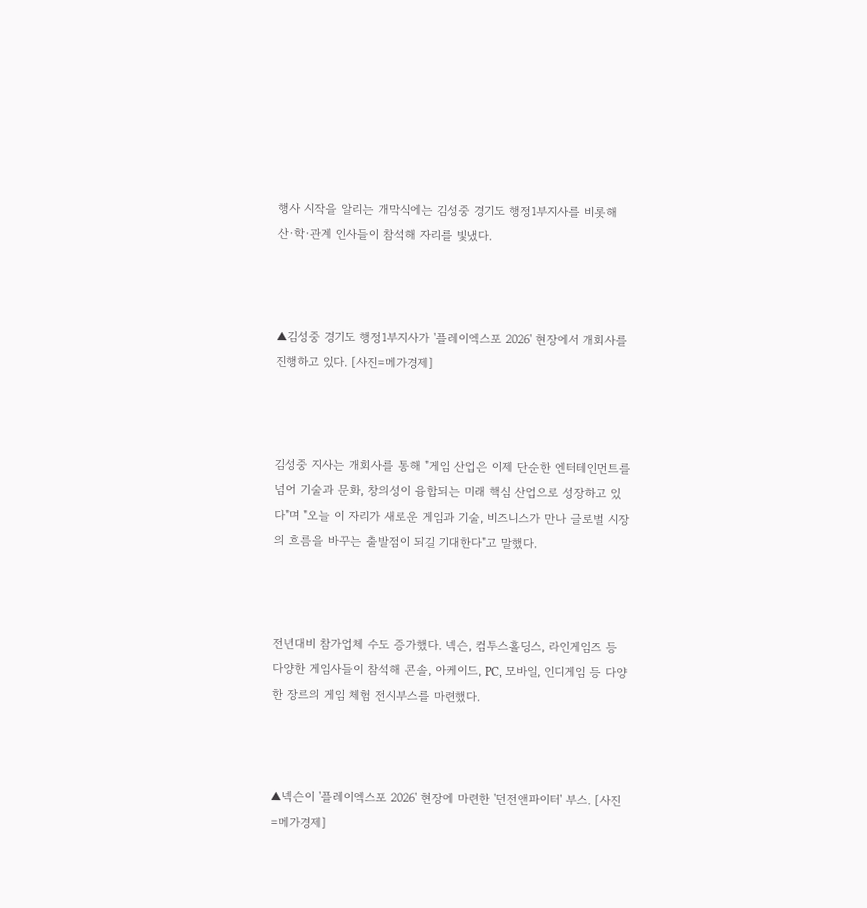행사 시작을 알리는 개막식에는 김성중 경기도 행정1부지사를 비롯해 산·학·관계 인사들이 참석해 자리를 빛냈다.



▲김성중 경기도 행정1부지사가 '플레이엑스포 2026' 현장에서 개회사를 진행하고 있다. [사진=메가경제]



김성중 지사는 개회사를 통해 "게임 산업은 이제 단순한 엔터테인먼트를 넘어 기술과 문화, 창의성이 융합되는 미래 핵심 산업으로 성장하고 있다"며 "오늘 이 자리가 새로운 게임과 기술, 비즈니스가 만나 글로벌 시장의 흐름을 바꾸는 출발점이 되길 기대한다"고 말했다.



전년대비 참가업체 수도 증가했다. 넥슨, 컴투스홀딩스, 라인게임즈 등 다양한 게임사들이 참석해 콘솔, 아케이드, PC, 모바일, 인디게임 등 다양한 장르의 게임 체험 전시부스를 마련했다.



▲넥슨이 '플레이엑스포 2026' 현장에 마련한 '던전앤파이터' 부스. [사진=메가경제]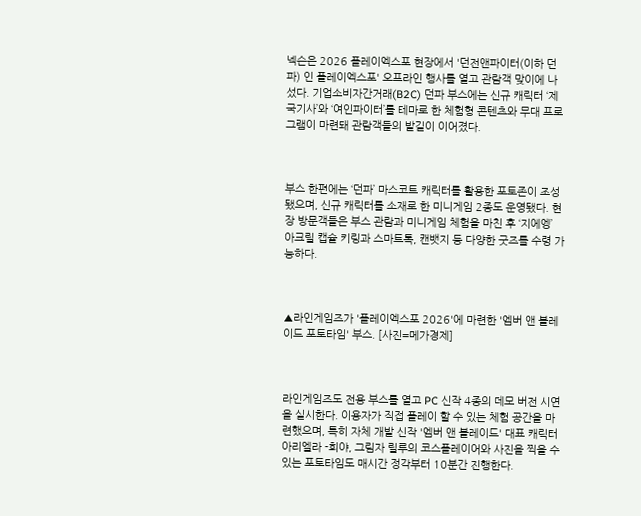넥슨은 2026 플레이엑스포 현장에서 '던전앤파이터(이하 던파) 인 플레이엑스포' 오프라인 행사를 열고 관람객 맞이에 나섰다. 기업소비자간거래(B2C) 던파 부스에는 신규 캐릭터 ‘제국기사’와 ‘여인파이터’를 테마로 한 체험형 콘텐츠와 무대 프로그램이 마련돼 관람객들의 발길이 이어졌다.



부스 한편에는 ‘던파’ 마스코트 캐릭터를 활용한 포토존이 조성됐으며, 신규 캐릭터를 소재로 한 미니게임 2종도 운영됐다. 현장 방문객들은 부스 관람과 미니게임 체험을 마친 후 ‘지에엥’ 아크릴 캡슐 키링과 스마트톡, 캔뱃지 등 다양한 굿즈를 수령 가능하다.



▲라인게임즈가 '플레이엑스포 2026'에 마련한 '엠버 앤 블레이드 포토타임' 부스. [사진=메가경제]



라인게임즈도 전용 부스를 열고 PC 신작 4종의 데모 버전 시연을 실시한다. 이용자가 직접 플레이 할 수 있는 체험 공간을 마련했으며, 특히 자체 개발 신작 '엠버 앤 블레이드' 대표 캐릭터 아리엘라 -희야, 그림자 릴루의 코스플레이어와 사진을 찍을 수 있는 포토타임도 매시간 정각부터 10분간 진행한다.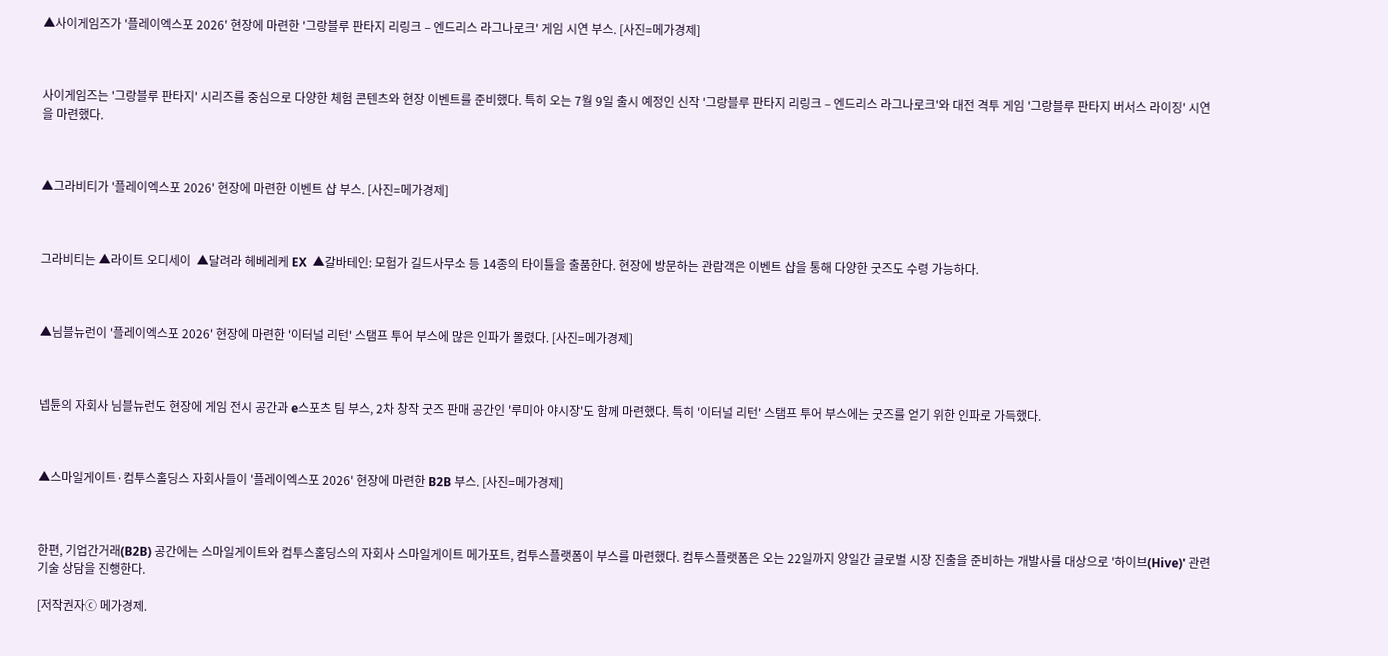▲사이게임즈가 '플레이엑스포 2026' 현장에 마련한 '그랑블루 판타지 리링크 – 엔드리스 라그나로크' 게임 시연 부스. [사진=메가경제]



사이게임즈는 '그랑블루 판타지' 시리즈를 중심으로 다양한 체험 콘텐츠와 현장 이벤트를 준비했다. 특히 오는 7월 9일 출시 예정인 신작 '그랑블루 판타지 리링크 – 엔드리스 라그나로크'와 대전 격투 게임 '그랑블루 판타지 버서스 라이징' 시연을 마련했다.



▲그라비티가 '플레이엑스포 2026' 현장에 마련한 이벤트 샵 부스. [사진=메가경제]



그라비티는 ▲라이트 오디세이  ▲달려라 헤베레케 EX  ▲갈바테인: 모험가 길드사무소 등 14종의 타이틀을 출품한다. 현장에 방문하는 관람객은 이벤트 샵을 통해 다양한 굿즈도 수령 가능하다.



▲님블뉴런이 '플레이엑스포 2026' 현장에 마련한 '이터널 리턴' 스탬프 투어 부스에 많은 인파가 몰렸다. [사진=메가경제]



넵튠의 자회사 님블뉴런도 현장에 게임 전시 공간과 e스포츠 팀 부스, 2차 창작 굿즈 판매 공간인 '루미아 야시장'도 함께 마련했다. 특히 '이터널 리턴' 스탬프 투어 부스에는 굿즈를 얻기 위한 인파로 가득했다.



▲스마일게이트·컴투스홀딩스 자회사들이 '플레이엑스포 2026' 현장에 마련한 B2B 부스. [사진=메가경제]



한편, 기업간거래(B2B) 공간에는 스마일게이트와 컴투스홀딩스의 자회사 스마일게이트 메가포트, 컴투스플랫폼이 부스를 마련했다. 컴투스플랫폼은 오는 22일까지 양일간 글로벌 시장 진출을 준비하는 개발사를 대상으로 '하이브(Hive)' 관련 기술 상담을 진행한다.

[저작권자ⓒ 메가경제.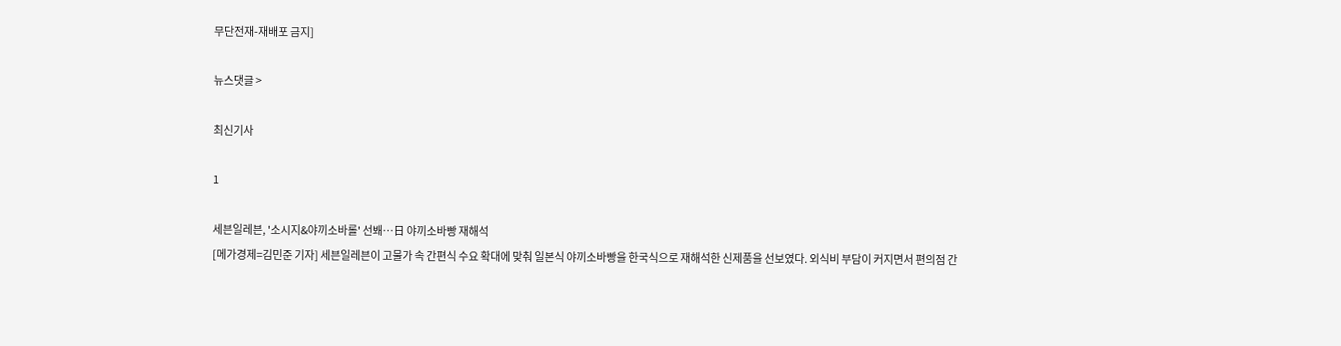무단전재-재배포 금지]

뉴스댓글 >

최신기사

1

세븐일레븐, '소시지&야끼소바롤' 선봬…日 야끼소바빵 재해석
[메가경제=김민준 기자] 세븐일레븐이 고물가 속 간편식 수요 확대에 맞춰 일본식 야끼소바빵을 한국식으로 재해석한 신제품을 선보였다. 외식비 부담이 커지면서 편의점 간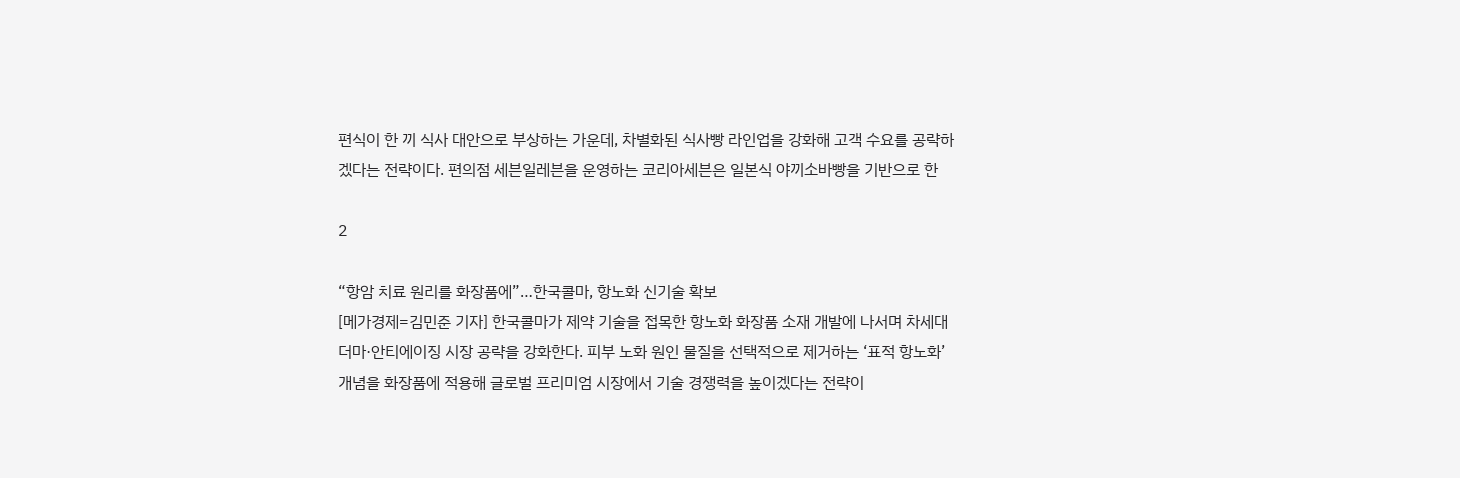편식이 한 끼 식사 대안으로 부상하는 가운데, 차별화된 식사빵 라인업을 강화해 고객 수요를 공략하겠다는 전략이다. 편의점 세븐일레븐을 운영하는 코리아세븐은 일본식 야끼소바빵을 기반으로 한

2

“항암 치료 원리를 화장품에”…한국콜마, 항노화 신기술 확보
[메가경제=김민준 기자] 한국콜마가 제약 기술을 접목한 항노화 화장품 소재 개발에 나서며 차세대 더마·안티에이징 시장 공략을 강화한다. 피부 노화 원인 물질을 선택적으로 제거하는 ‘표적 항노화’ 개념을 화장품에 적용해 글로벌 프리미엄 시장에서 기술 경쟁력을 높이겠다는 전략이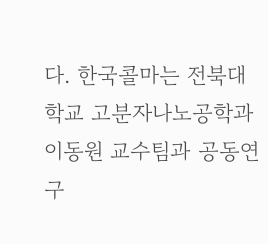다. 한국콜마는 전북대학교 고분자나노공학과 이동원 교수팀과 공동연구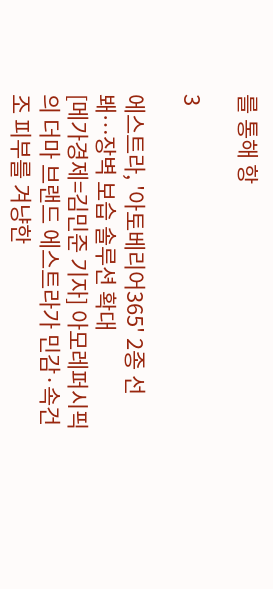를 통해 항

3

에스트라, '아토베리어365' 2종 선봬…장벽 보습 솔루션 확대
[메가경제=김민준 기자] 아모레퍼시픽의 더마 브랜드 에스트라가 민감·속건조 피부를 겨냥한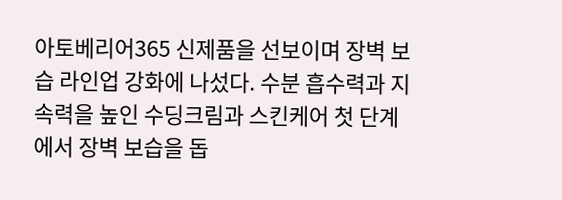아토베리어365 신제품을 선보이며 장벽 보습 라인업 강화에 나섰다. 수분 흡수력과 지속력을 높인 수딩크림과 스킨케어 첫 단계에서 장벽 보습을 돕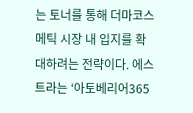는 토너를 통해 더마코스메틱 시장 내 입지를 확대하려는 전략이다. 에스트라는 ‘아토베리어365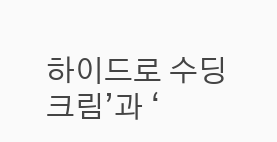하이드로 수딩크림’과 ‘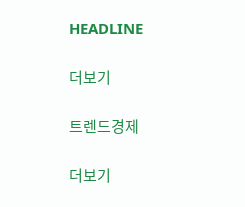HEADLINE

더보기

트렌드경제

더보기